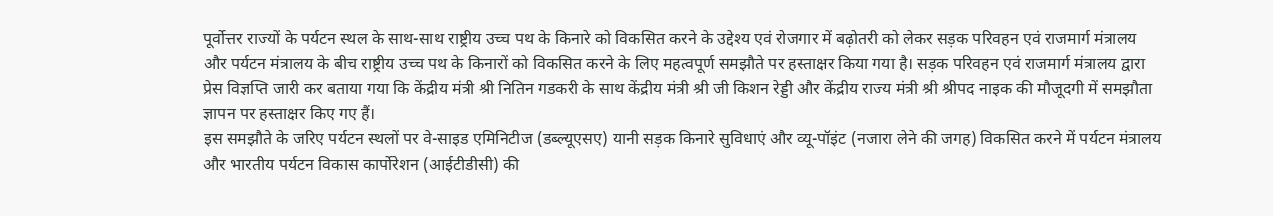पूर्वोत्तर राज्यों के पर्यटन स्थल के साथ-साथ राष्ट्रीय उच्च पथ के किनारे को विकसित करने के उद्देश्य एवं रोजगार में बढ़ोतरी को लेकर सड़क परिवहन एवं राजमार्ग मंत्रालय और पर्यटन मंत्रालय के बीच राष्ट्रीय उच्च पथ के किनारों को विकसित करने के लिए महत्वपूर्ण समझौते पर हस्ताक्षर किया गया है। सड़क परिवहन एवं राजमार्ग मंत्रालय द्वारा प्रेस विज्ञप्ति जारी कर बताया गया कि केंद्रीय मंत्री श्री नितिन गडकरी के साथ केंद्रीय मंत्री श्री जी किशन रेड्डी और केंद्रीय राज्य मंत्री श्री श्रीपद नाइक की मौजूदगी में समझौता ज्ञापन पर हस्ताक्षर किए गए हैं।
इस समझौते के जरिए पर्यटन स्थलों पर वे-साइड एमिनिटीज (डब्ल्यूएसए) यानी सड़क किनारे सुविधाएं और व्यू-पॉइंट (नजारा लेने की जगह) विकसित करने में पर्यटन मंत्रालय और भारतीय पर्यटन विकास कार्पोरेशन (आईटीडीसी) की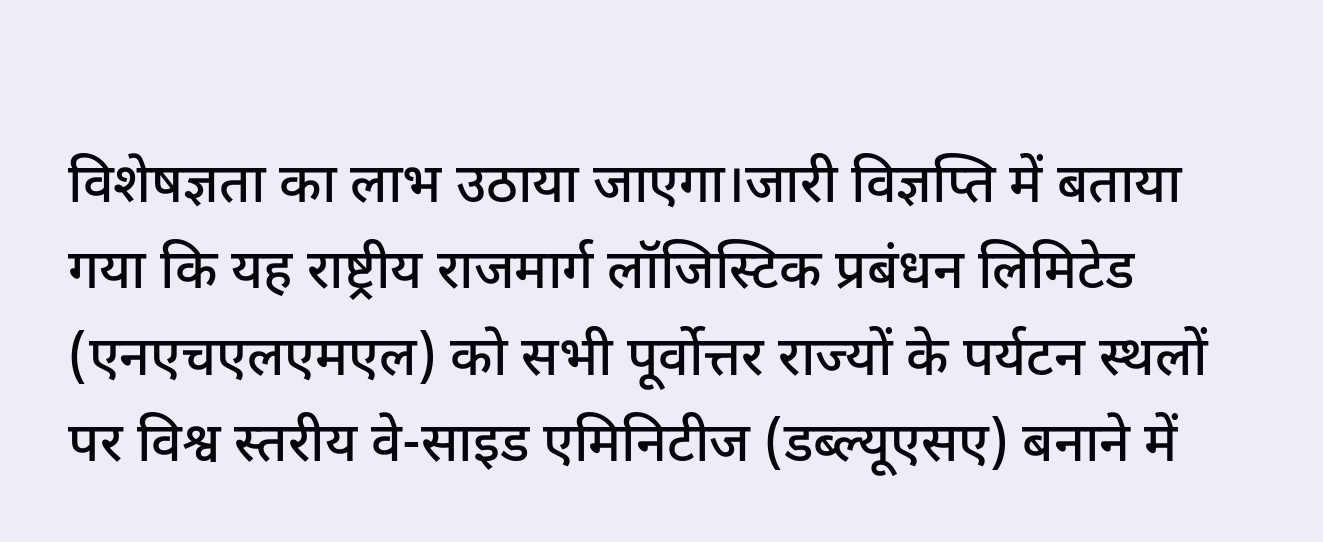विशेषज्ञता का लाभ उठाया जाएगा।जारी विज्ञप्ति में बताया गया कि यह राष्ट्रीय राजमार्ग लॉजिस्टिक प्रबंधन लिमिटेड (एनएचएलएमएल) को सभी पूर्वोत्तर राज्यों के पर्यटन स्थलों पर विश्व स्तरीय वे-साइड एमिनिटीज (डब्ल्यूएसए) बनाने में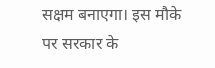सक्षम बनाएगा। इस मौके पर सरकार के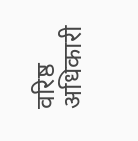वरिष्ठ अधिकारी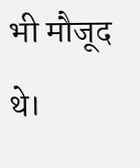भी मौजूद थे।